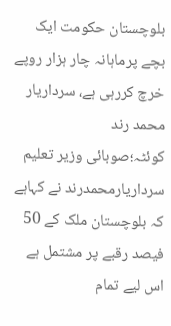بلوچستان حکومت ایک بچے پرماہانہ چار ہزار روپے خرچ کررہی ہے، سرداریار محمد رند
کوئٹہ؛صوبائی وزیر تعلیم سرداریارمحمدرند نے کہاہے کہ بلوچستان ملک کے 50 فیصد رقبے پر مشتمل ہے اس لیے تمام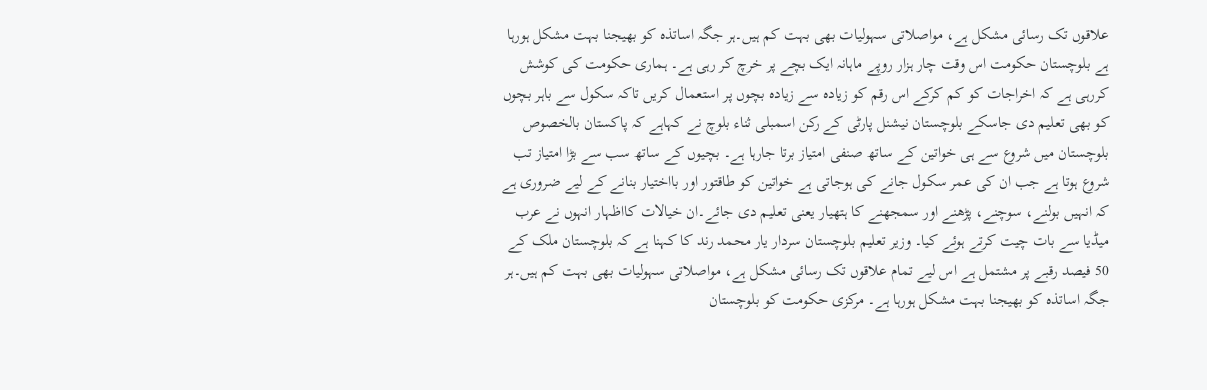علاقوں تک رسائی مشکل ہے، مواصلاتی سہولیات بھی بہت کم ہیں۔ہر جگہ اساتذہ کو بھیجنا بہت مشکل ہورہا ہے بلوچستان حکومت اس وقت چار ہزار روپے ماہانہ ایک بچے پر خرچ کر رہی ہے۔ ہماری حکومت کی کوشش کررہی ہے کہ اخراجات کو کم کرکے اس رقم کو زیادہ سے زیادہ بچوں پر استعمال کریں تاکہ سکول سے باہر بچوں کو بھی تعلیم دی جاسکے بلوچستان نیشنل پارٹی کے رکن اسمبلی ثناء بلوچ نے کہاہے کہ پاکستان بالخصوص بلوچستان میں شروع سے ہی خواتین کے ساتھ صنفی امتیاز برتا جارہا ہے۔ بچیوں کے ساتھ سب سے بڑا امتیاز تب شروع ہوتا ہے جب ان کی عمر سکول جانے کی ہوجاتی ہے خواتین کو طاقتور اور بااختیار بنانے کے لیے ضروری ہے کہ انہیں بولنے، سوچنے، پڑھنے اور سمجھنے کا ہتھیار یعنی تعلیم دی جائے۔ان خیالات کااظہار انہوں نے عرب میڈیا سے بات چیت کرتے ہوئے کیا۔ وزیر تعلیم بلوچستان سردار یار محمد رند کا کہنا ہے کہ بلوچستان ملک کے 50 فیصد رقبے پر مشتمل ہے اس لیے تمام علاقوں تک رسائی مشکل ہے، مواصلاتی سہولیات بھی بہت کم ہیں۔ہر جگہ اساتذہ کو بھیجنا بہت مشکل ہورہا ہے۔ مرکزی حکومت کو بلوچستان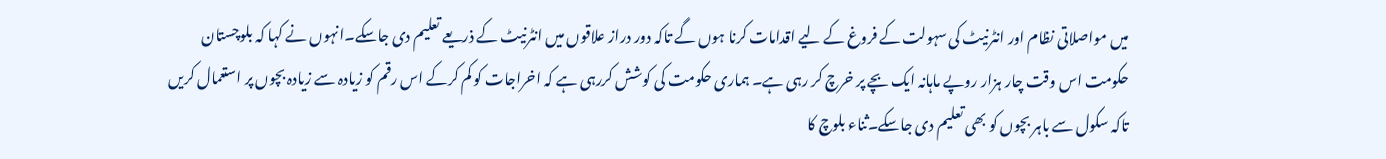میں مواصلاتی نظام اور انٹرنیٹ کی سہولت کے فروغ کے لیے اقدامات کرنا ہوں گے تاکہ دور دراز علاقوں میں انٹرنیٹ کے ذریعے تعلیم دی جاسکے۔انہوں نے کہا کہ بلوچستان حکومت اس وقت چار ہزار روپے ماہانہ ایک بچے پر خرچ کر رہی ہے۔ ہماری حکومت کی کوشش کررہی ہے کہ اخراجات کو کم کرکے اس رقم کو زیادہ سے زیادہ بچوں پر استعمال کریں تاکہ سکول سے باہر بچوں کو بھی تعلیم دی جاسکے۔ثناء بلوچ کا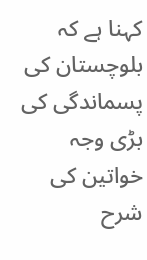کہنا ہے کہ بلوچستان کی پسماندگی کی بڑی وجہ خواتین کی شرح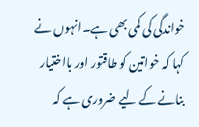خواندگی کی کمی بھی ہے۔انہوں نے کہا کہ خواتین کو طاقتور اور بااختیار بنانے کے لیے ضروری ہے کہ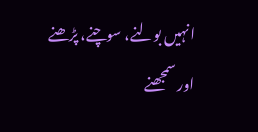انہیں بولنے، سوچنے، پڑھنے اور سمجھنے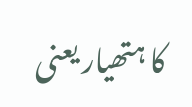کا ہتھیار یعنی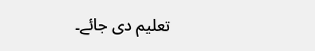تعلیم دی جائے۔